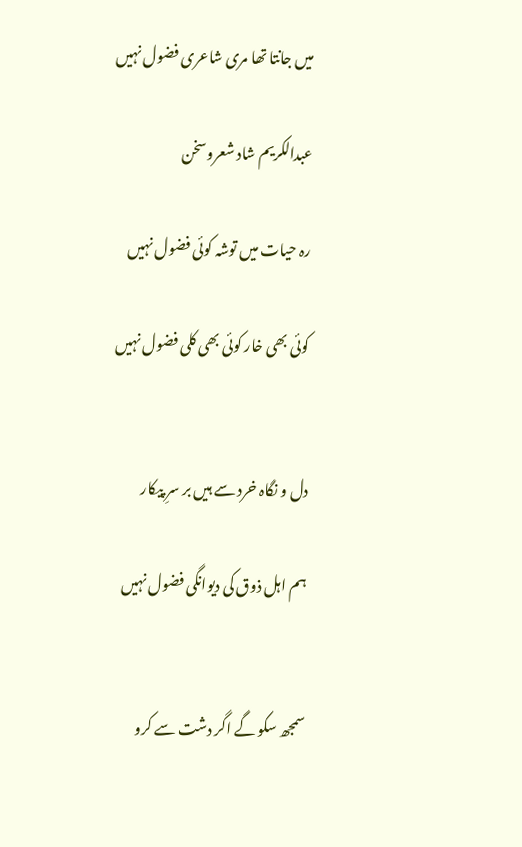میں جانتا تھا مری شاعری فضول نہیں

عبدالکریم شاد شعروسخن

رہ حیات میں توشہ کوئی فضول نہیں

کوئی بھی خار کوئی بھی کلی فضول نہیں


دل و نگاہ خرد سے ہیں بر سرِ پیکار

ہم اہل ذوق کی دیوانگی فضول نہیں


سمجھ سکو گے اگر دشت سے کرو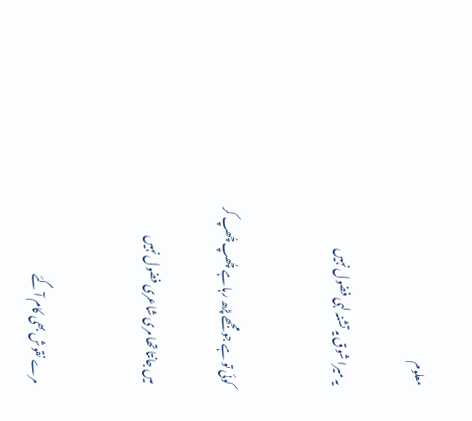معلوم

یہ میرا شوق یہ تشنہ لبی فضول نہیں


کوئی تو ہے جو مجھے پڑھ رہا ہے چُھپ چُھپ کر

میں جانتا تھا مری شاعری فضول نہیں


مرے نقوش بھی کام آ گئے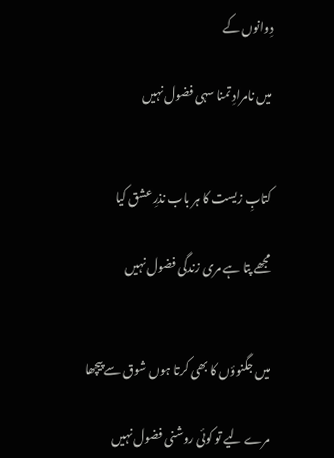دِوانوں کے

میں نامرادِ تمنا سہی فضول نہیں


کتابِ زیست کا ہر باب نذرِ عشق کیا

مجھے پتا ہے مری زندگی فضول نہیں


میں جگنوؤں کا بھی کرتا ہوں شوق سے پیچھا

مرے لیے تو کوئی روشنی فضول نہیں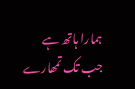ہمارا ہاتھ ہے جب تک تمھارے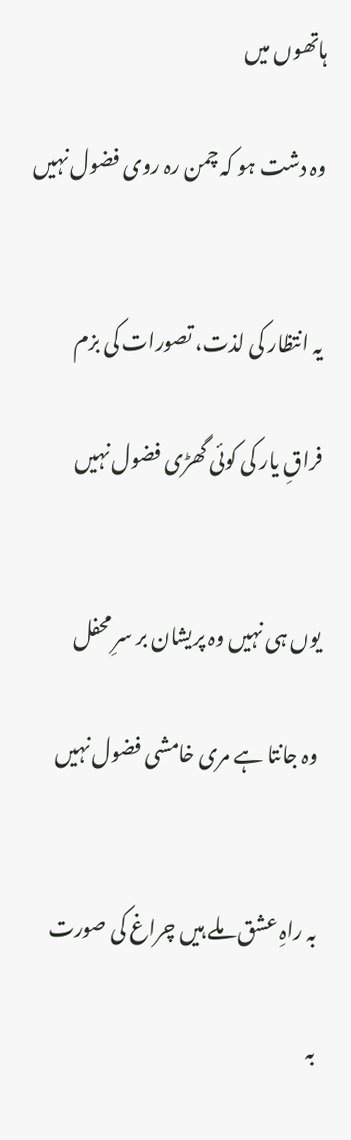ہاتھوں میں

وہ دشت ہو کہ چمن رہ روی فضول نہیں


یہ انتظار کی لذت، تصورات کی بزم

فراقِ یار کی کوئی گھڑی فضول نہیں


یوں ہی نہیں وہ پریشان بر سرِ محفل

وہ جانتا ہے مری خامشی فضول نہیں


بہ راہِ عشق ملے ہیں چراغ کی صورت

بہ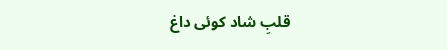قلبِ شاد کوئی داغ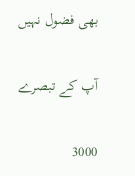بھی فضول نہیں

آپ کے تبصرے

3000